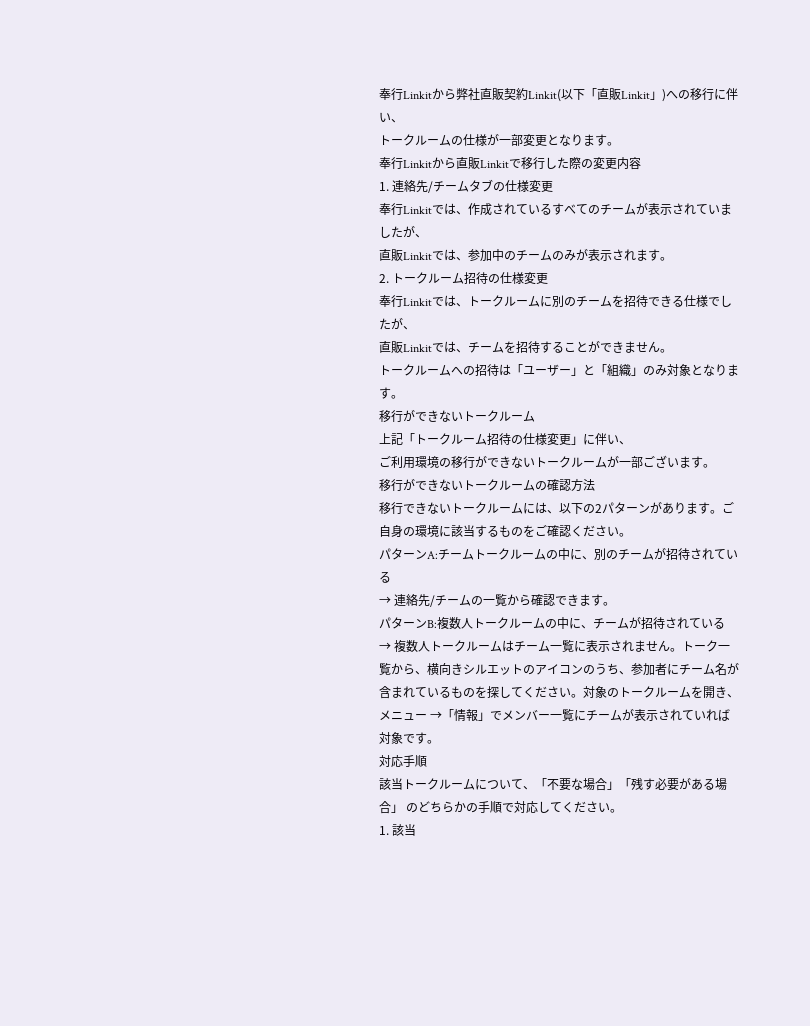奉行Linkitから弊社直販契約Linkit(以下「直販Linkit」)への移行に伴い、
トークルームの仕様が一部変更となります。
奉行Linkitから直販Linkitで移行した際の変更内容
1. 連絡先/チームタブの仕様変更
奉行Linkitでは、作成されているすべてのチームが表示されていましたが、
直販Linkitでは、参加中のチームのみが表示されます。
2. トークルーム招待の仕様変更
奉行Linkitでは、トークルームに別のチームを招待できる仕様でしたが、
直販Linkitでは、チームを招待することができません。
トークルームへの招待は「ユーザー」と「組織」のみ対象となります。
移行ができないトークルーム
上記「トークルーム招待の仕様変更」に伴い、
ご利用環境の移行ができないトークルームが一部ございます。
移行ができないトークルームの確認方法
移行できないトークルームには、以下の2パターンがあります。ご自身の環境に該当するものをご確認ください。
パターンA:チームトークルームの中に、別のチームが招待されている
→ 連絡先/チームの一覧から確認できます。
パターンB:複数人トークルームの中に、チームが招待されている
→ 複数人トークルームはチーム一覧に表示されません。トーク一覧から、横向きシルエットのアイコンのうち、参加者にチーム名が含まれているものを探してください。対象のトークルームを開き、メニュー →「情報」でメンバー一覧にチームが表示されていれば対象です。
対応手順
該当トークルームについて、「不要な場合」「残す必要がある場合」 のどちらかの手順で対応してください。
1. 該当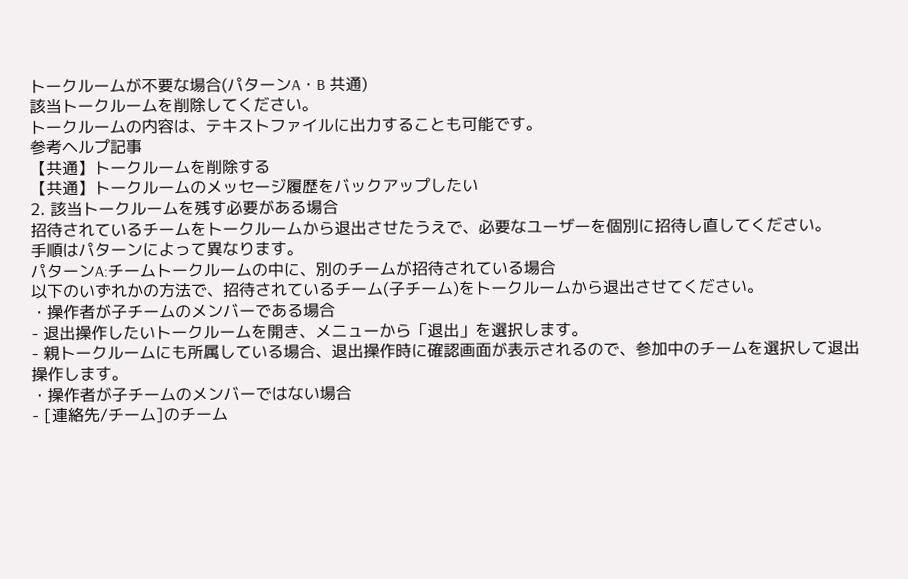トークルームが不要な場合(パターンA・B 共通)
該当トークルームを削除してください。
トークルームの内容は、テキストファイルに出力することも可能です。
参考ヘルプ記事
【共通】トークルームを削除する
【共通】トークルームのメッセージ履歴をバックアップしたい
2. 該当トークルームを残す必要がある場合
招待されているチームをトークルームから退出させたうえで、必要なユーザーを個別に招待し直してください。
手順はパターンによって異なります。
パターンA:チームトークルームの中に、別のチームが招待されている場合
以下のいずれかの方法で、招待されているチーム(子チーム)をトークルームから退出させてください。
・操作者が子チームのメンバーである場合
- 退出操作したいトークルームを開き、メニューから「退出」を選択します。
- 親トークルームにも所属している場合、退出操作時に確認画面が表示されるので、参加中のチームを選択して退出操作します。
・操作者が子チームのメンバーではない場合
- [連絡先/チーム]のチーム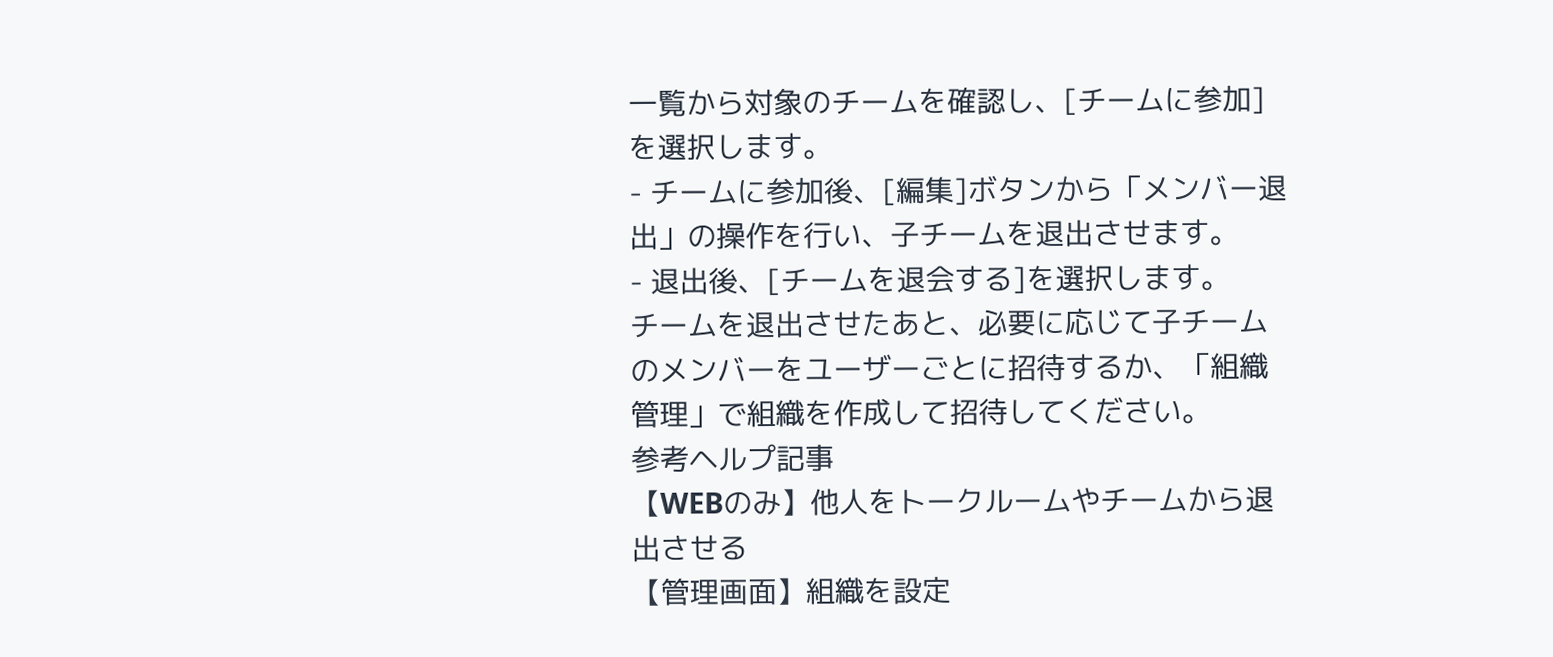一覧から対象のチームを確認し、[チームに参加]を選択します。
- チームに参加後、[編集]ボタンから「メンバー退出」の操作を行い、子チームを退出させます。
- 退出後、[チームを退会する]を選択します。
チームを退出させたあと、必要に応じて子チームのメンバーをユーザーごとに招待するか、「組織管理」で組織を作成して招待してください。
参考ヘルプ記事
【WEBのみ】他人をトークルームやチームから退出させる
【管理画面】組織を設定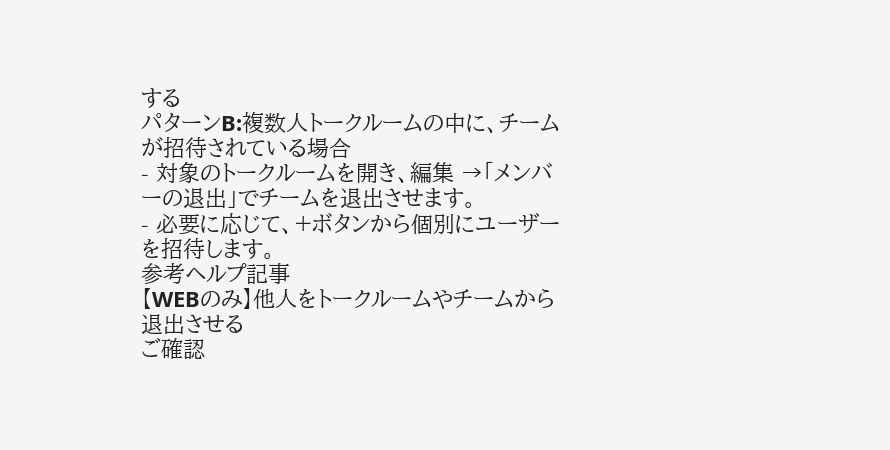する
パターンB:複数人トークルームの中に、チームが招待されている場合
- 対象のトークルームを開き、編集 →「メンバーの退出」でチームを退出させます。
- 必要に応じて、+ボタンから個別にユーザーを招待します。
参考ヘルプ記事
【WEBのみ】他人をトークルームやチームから退出させる
ご確認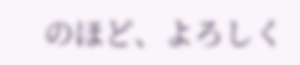のほど、よろしく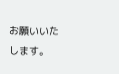お願いいたします。